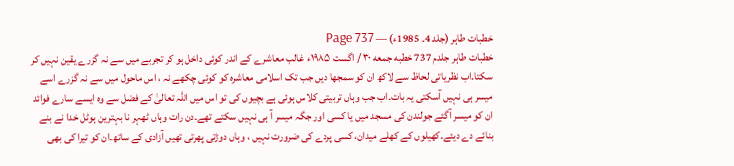خطبات طاہر (جلد 4۔ 1985ء) — Page 737
خطبات طاہر جلدم 737 خطبه جمعه ۳۰ / اگست ۱۹۸۵ء غالب معاشرے کے اندر کوئی داخل ہو کر تجربے میں سے نہ گزرے یقین نہیں کر سکتا۔اب نظریاتی لحاظ سے لاکھ ان کو سمجھا دیں جب تک اسلامی معاشرہ کو کوئی چکھے نہ ، اس ماحول میں سے نہ گزرے اسے میسر ہی نہیں آسکتی یہ بات۔اب جب وہاں تربیتی کلاس ہوئی ہے بچیوں کی تو اس میں اللہ تعالیٰ کے فضل سے وہ ایسے سارے فوائد ان کو میسر آگئے جولندن کی مسجد میں یا کسی اور جگہ میسر آ ہی نہیں سکتے تھے۔دن رات وہاں ٹھہر نا بہترین ہوٹل خدا نے بنے بنائے دے دیئے۔کھیلوں کے کھلے میدان، کسی پردے کی ضرورت نہیں ، وہاں دوڑتی پھرتی تھیں آزادی کے ساتھ۔ان کو تیرا کی بھی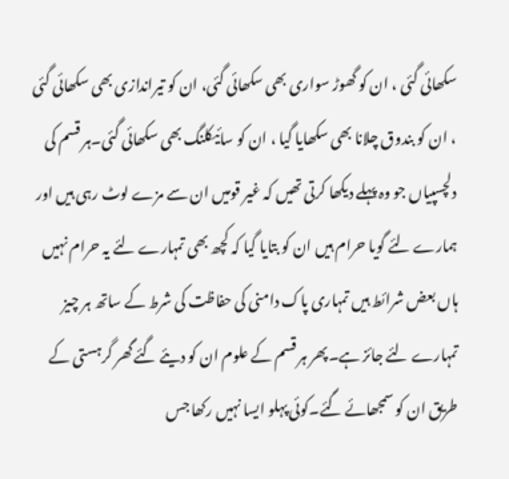سکھائی گئی ، ان کو گھوڑ سواری بھی سکھائی گئی، ان کو تیراندازی بھی سکھائی گئی ، ان کو بندوق چلانا بھی سکھایا گیا ، ان کو سائیکلنگ بھی سکھائی گئی۔ہر قسم کی دلچسپیاں جو وہ پہلے دیکھا کرتی تھیں کہ غیر قومیں ان سے مزے لوٹ رہی ہیں اور ہمارے لئے گویا حرام ہیں ان کو بتایا گیا کہ کچھ بھی تمہارے لئے یہ حرام نہیں ہاں بعض شرائط ہیں تمہاری پاک دامنی کی حفاظت کی شرط کے ساتھ ہر چیز تمہارے لئے جائز ہے۔پھر ہر قسم کے علوم ان کو دیئے گئے گھر گرہستی کے طریق ان کو سمجھائے گئے۔کوئی پہلو ایسا نہیں رکھا جس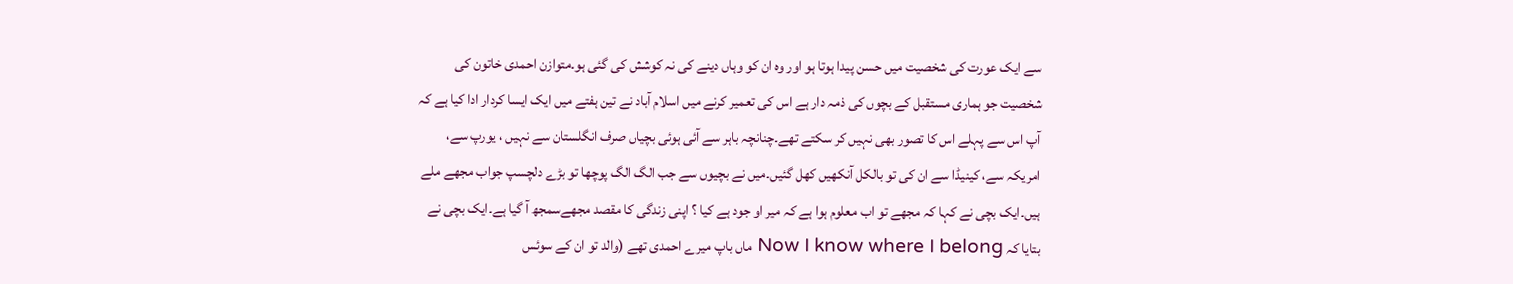سے ایک عورت کی شخصیت میں حسن پیدا ہوتا ہو اور وہ ان کو وہاں دینے کی نہ کوشش کی گئی ہو۔متوازن احمدی خاتون کی شخصیت جو ہماری مستقبل کے بچوں کی ذمہ دار ہے اس کی تعمیر کرنے میں اسلام آباد نے تین ہفتے میں ایک ایسا کردار ادا کیا ہے کہ آپ اس سے پہلے اس کا تصور بھی نہیں کر سکتے تھے۔چنانچہ باہر سے آئی ہوئی بچیاں صرف انگلستان سے نہیں ، یورپ سے، امریکہ سے، کینیڈا سے ان کی تو بالکل آنکھیں کھل گئیں۔میں نے بچیوں سے جب الگ الگ پوچھا تو بڑے دلچسپ جواب مجھے ملے ہیں۔ایک بچی نے کہا کہ مجھے تو اب معلوم ہوا ہے کہ میر او جود ہے کیا ؟ اپنی زندگی کا مقصد مجھےسمجھ آ گیا ہے۔ایک بچی نے بتایا کہ Now I know where I belong ماں باپ میرے احمدی تھے (والد تو ان کے سوئس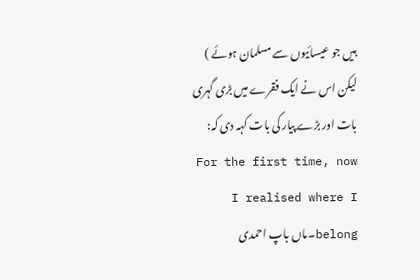ہیں جو عیسائیوں سے مسلمان ہوئے ) لیکن اس نے ایک فقرے میں بڑی گہری بات اور بڑے پیار کی بات کہہ دی کہ: For the first time, now I realised where I belong۔ماں باپ احمدی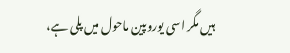ہیں مگر اسی یوروپین ماحول میں پلی ہے،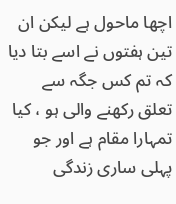اچھا ماحول ہے لیکن ان تین ہفتوں نے اسے بتا دیا کہ تم کس جگہ سے تعلق رکھنے والی ہو ، کیا تمہارا مقام ہے اور جو پہلی ساری زندگی